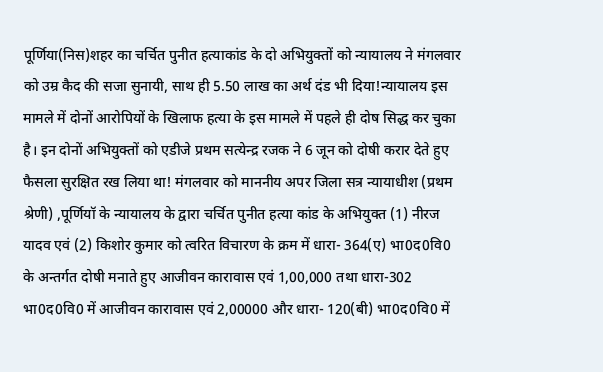पूर्णिया(निस)शहर का चर्चित पुनीत हत्याकांड के दो अभियुक्तों को न्यायालय ने मंगलवार को उम्र कैद की सजा सुनायी, साथ ही 5.50 लाख का अर्थ दंड भी दिया!न्यायालय इस मामले में दोनों आरोपियों के खिलाफ हत्या के इस मामले में पहले ही दोष सिद्ध कर चुका है। इन दोनों अभियुक्तों को एडीजे प्रथम सत्येन्द्र रजक ने 6 जून को दोषी करार देते हुए फैसला सुरक्षित रख लिया था! मंगलवार को माननीय अपर जिला सत्र न्यायाधीश (प्रथम श्रेणी) ,पूर्णियॉ के न्यायालय के द्वारा चर्चित पुनीत हत्या कांड के अभियुक्त (1) नीरज यादव एवं (2) किशोर कुमार को त्वरित विचारण के क्रम में धारा- 364(ए) भा0द0वि0 के अन्तर्गत दोषी मनाते हुए आजीवन कारावास एवं 1,00,000 तथा धारा-302 भा0द0वि0 में आजीवन कारावास एवं 2,00000 और धारा- 120(बी) भा0द0वि0 में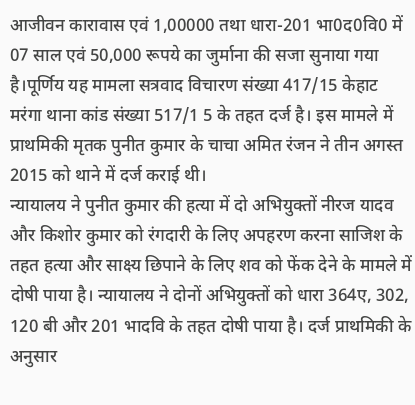आजीवन कारावास एवं 1,00000 तथा धारा-201 भा0द0वि0 में 07 साल एवं 50,000 रूपये का जुर्माना की सजा सुनाया गया है।पूर्णिय यह मामला सत्रवाद विचारण संख्या 417/15 केहाट मरंगा थाना कांड संख्या 517/1 5 के तहत दर्ज है। इस मामले में प्राथमिकी मृतक पुनीत कुमार के चाचा अमित रंजन ने तीन अगस्त 2015 को थाने में दर्ज कराई थी।
न्यायालय ने पुनीत कुमार की हत्या में दो अभियुक्तों नीरज यादव और किशोर कुमार को रंगदारी के लिए अपहरण करना साजिश के तहत हत्या और साक्ष्य छिपाने के लिए शव को फेंक देने के मामले में दोषी पाया है। न्यायालय ने दोनों अभियुक्तों को धारा 364ए, 302, 120 बी और 201 भादवि के तहत दोषी पाया है। दर्ज प्राथमिकी के अनुसार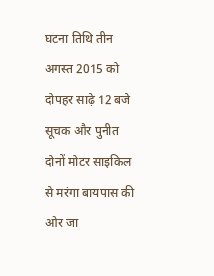घटना तिथि तीन अगस्त 2015 को दोपहर साढ़े 12 बजे सूचक और पुनीत दोनों मोटर साइकिल से मरंगा बायपास की ओर जा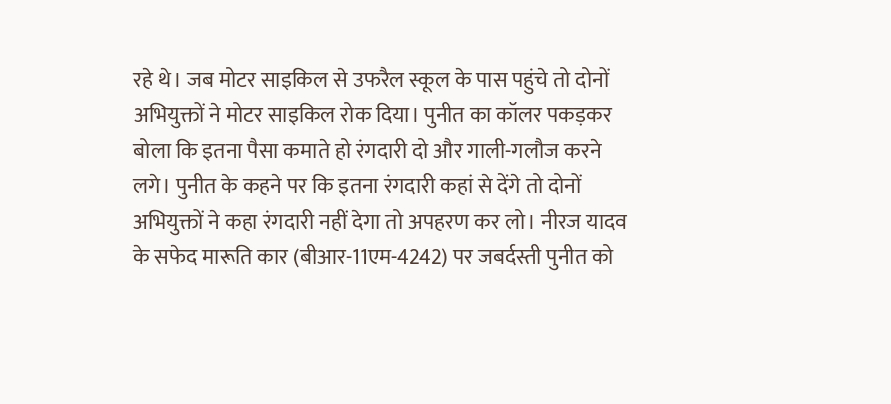रहे थे। जब मोटर साइकिल से उफरैल स्कूल के पास पहुंचे तो दोनों अभियुक्तों ने मोटर साइकिल रोक दिया। पुनीत का कॉलर पकड़कर बोला कि इतना पैसा कमाते हो रंगदारी दो और गाली-गलौज करने लगे। पुनीत के कहने पर कि इतना रंगदारी कहां से देंगे तो दोनों अभियुक्तों ने कहा रंगदारी नहीं देगा तो अपहरण कर लो। नीरज यादव के सफेद मारूति कार (बीआर-11एम-4242) पर जबर्दस्ती पुनीत को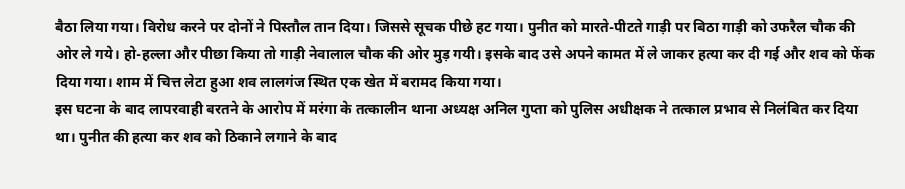बैठा लिया गया। विरोध करने पर दोनों ने पिस्तौल तान दिया। जिससे सूचक पीछे हट गया। पुनीत को मारते-पीटते गाड़ी पर बिठा गाड़ी को उफरैल चौक की ओर ले गये। हो-हल्ला और पीछा किया तो गाड़ी नेवालाल चौक की ओर मुड़ गयी। इसके बाद उसे अपने कामत में ले जाकर हत्या कर दी गई और शव को फेंक दिया गया। शाम में चित्त लेटा हुआ शव लालगंज स्थित एक खेत में बरामद किया गया।
इस घटना के बाद लापरवाही बरतने के आरोप में मरंगा के तत्कालीन थाना अध्यक्ष अनिल गुप्ता को पुलिस अधीक्षक ने तत्काल प्रभाव से निलंबित कर दिया था। पुनीत की हत्या कर शव को ठिकाने लगाने के बाद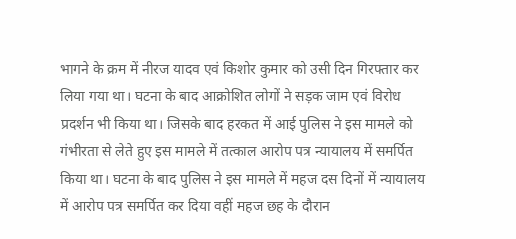भागने के क्रम में नीरज यादव एवं किशोर कुमार को उसी दिन गिरफ्तार कर लिया गया था। घटना के बाद आक्रोशित लोगों ने सड़क जाम एवं विरोध प्रदर्शन भी किया था। जिसके बाद हरकत में आई पुलिस ने इस मामले को गंभीरता से लेते हुए इस मामले में तत्काल आरोप पत्र न्यायालय में समर्पित किया था। घटना के बाद पुलिस ने इस मामले में महज दस दिनों में न्यायालय में आरोप पत्र समर्पित कर दिया वहीं महज छह के दौरान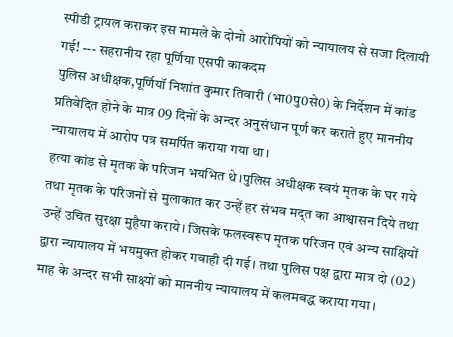स्पीडी ट्रायल कराकर इस मामले के दोनो आरोपियों को न्यायालय से सजा दिलायी गई! --- सहरानीय रहा पूर्णिया एसपी काकदम
पुलिस अधीक्षक,पूर्णियॉ निशांत कुमार तिवारी (भा0पु0से0) के निर्देशन में कांड प्रतिवेदित होने के मात्र 09 दिनों के अन्दर अनुसंधान पूर्ण कर कराते हुए माननीय न्यायालय में आरोप पत्र समर्पित कराया गया था।
हत्या कांड से मृतक के परिजन भयभित थे।पुलिस अधीक्षक स्वयं मृतक के घर गये तथा मृतक के परिजनों से मुलाकात कर उन्हें हर संभव मद्त का आश्वासन दिये तथा
उन्हें उचित सुरक्षा मुहैया कराये। जिसके फलस्वरूप मृतक परिजन एवं अन्य साक्षियों द्वारा न्यायालय में भयमुक्त होकर गवाही दी गई। तथा पुलिस पक्ष द्वारा मात्र दो (02) माह के अन्दर सभी साक्ष्यों को माननीय न्यायालय में कलमबद्ध कराया गया।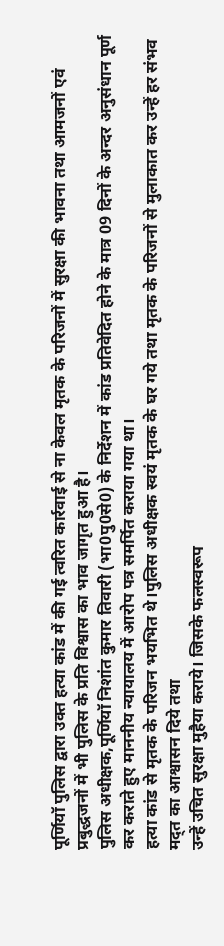पूर्णियॉ पुलिस द्वारा उक्त हत्या कांड में की गई त्वरित कार्रवाई से ना केवल मृतक के परिजनों में सुरक्षा की भावना तथा आमजनों एवं प्रबुद्धजनों में भी पुलिस के प्रति विश्वास का भाव जागृत हुआ है।
पुलिस अधीक्षक,पूर्णियॉ निशांत कुमार तिवारी (भा0पु0से0) के निर्देशन में कांड प्रतिवेदित होने के मात्र 09 दिनों के अन्दर अनुसंधान पूर्ण कर कराते हुए माननीय न्यायालय में आरोप पत्र समर्पित कराया गया था।
हत्या कांड से मृतक के परिजन भयभित थे।पुलिस अधीक्षक स्वयं मृतक के घर गये तथा मृतक के परिजनों से मुलाकात कर उन्हें हर संभव मद्त का आश्वासन दिये तथा
उन्हें उचित सुरक्षा मुहैया कराये। जिसके फलस्वरूप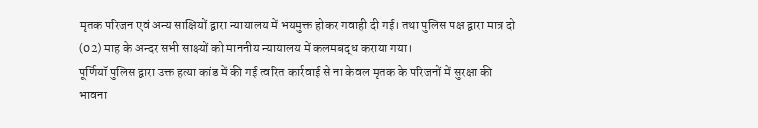मृतक परिजन एवं अन्य साक्षियों द्वारा न्यायालय में भयमुक्त होकर गवाही दी गई। तथा पुलिस पक्ष द्वारा मात्र दो (02) माह के अन्दर सभी साक्ष्यों को माननीय न्यायालय में कलमबद्ध कराया गया।
पूर्णियॉ पुलिस द्वारा उक्त हत्या कांड में की गई त्वरित कार्रवाई से ना केवल मृतक के परिजनों में सुरक्षा की भावना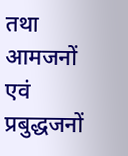तथा आमजनों एवं प्रबुद्धजनों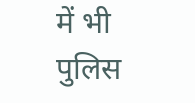में भी पुलिस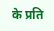के प्रति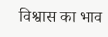विश्वास का भाव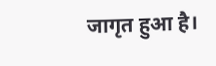जागृत हुआ है।